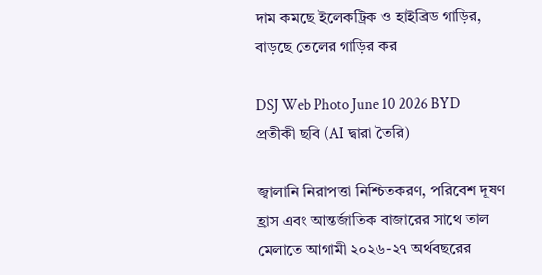দাম কমছে ইলেকট্রিক ও হাইব্রিড গাড়ির, বাড়ছে তেলের গাড়ির কর

DSJ Web Photo June 10 2026 BYD
প্রতীকী ছবি (AI দ্বারা তৈরি)

জ্বালানি নিরাপত্তা নিশ্চিতকরণ, পরিবেশ দূষণ হ্রাস এবং আন্তর্জাতিক বাজারের সাথে তাল মেলাতে আগামী ২০২৬-২৭ অর্থবছরের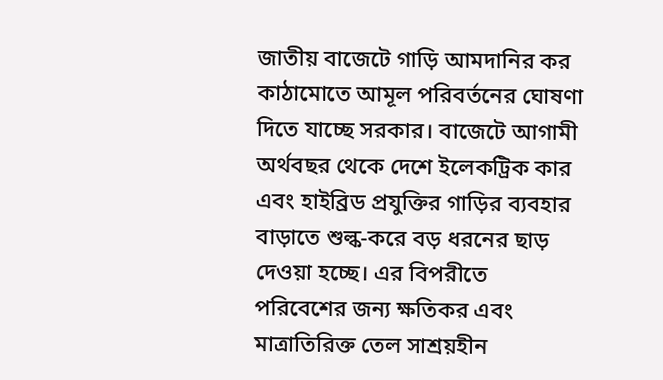জাতীয় বাজেটে গাড়ি আমদানির কর কাঠামোতে আমূল পরিবর্তনের ঘোষণা দিতে যাচ্ছে সরকার। বাজেটে আগামী অর্থবছর থেকে দেশে ইলেকট্রিক কার এবং হাইব্রিড প্রযুক্তির গাড়ির ব্যবহার বাড়াতে শুল্ক-করে বড় ধরনের ছাড় দেওয়া হচ্ছে। এর বিপরীতে পরিবেশের জন্য ক্ষতিকর এবং মাত্রাতিরিক্ত তেল সাশ্রয়হীন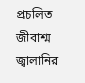প্রচলিত জীবাশ্ম জ্বালানির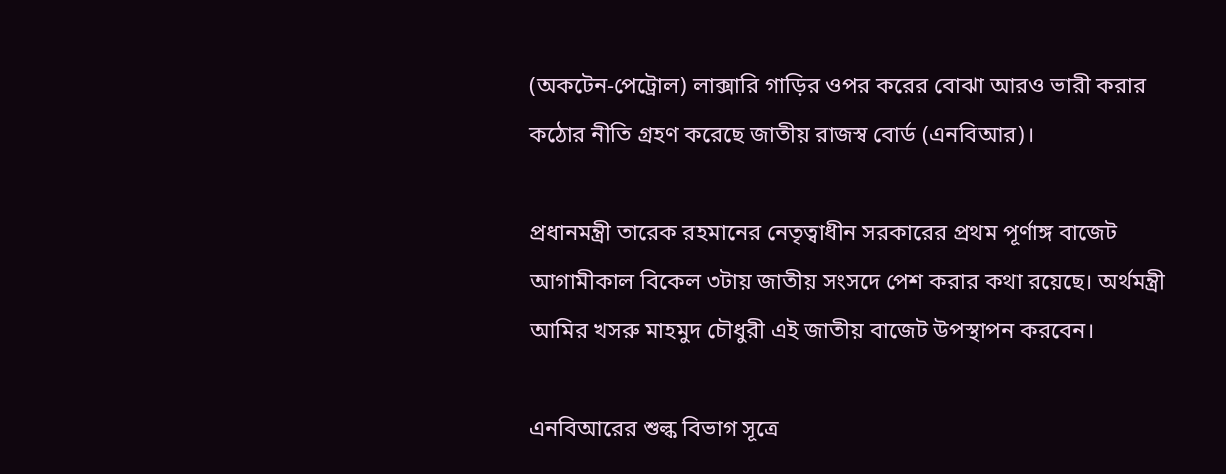(অকটেন-পেট্রোল) লাক্সারি গাড়ির ওপর করের বোঝা আরও ভারী করার কঠোর নীতি গ্রহণ করেছে জাতীয় রাজস্ব বোর্ড (এনবিআর)।

প্রধানমন্ত্রী তারেক রহমানের নেতৃত্বাধীন সরকারের প্রথম পূর্ণাঙ্গ বাজেট আগামীকাল বিকেল ৩টায় জাতীয় সংসদে পেশ করার কথা রয়েছে। অর্থমন্ত্রী আমির খসরু মাহমুদ চৌধুরী এই জাতীয় বাজেট উপস্থাপন করবেন।

এনবিআরের শুল্ক বিভাগ সূত্রে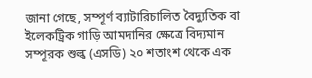জানা গেছে, সম্পূর্ণ ব্যাটারিচালিত বৈদ্যুতিক বা ইলেকট্রিক গাড়ি আমদানির ক্ষেত্রে বিদ্যমান সম্পূরক শুল্ক (এসডি) ২০ শতাংশ থেকে এক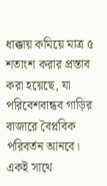ধাক্কায় কমিয়ে মাত্র ৫ শতাংশ করার প্রস্তাব করা হয়েছে, যা পরিবেশবান্ধব গাড়ির বাজারে বৈপ্লবিক পরিবর্তন আনবে। একই সাথে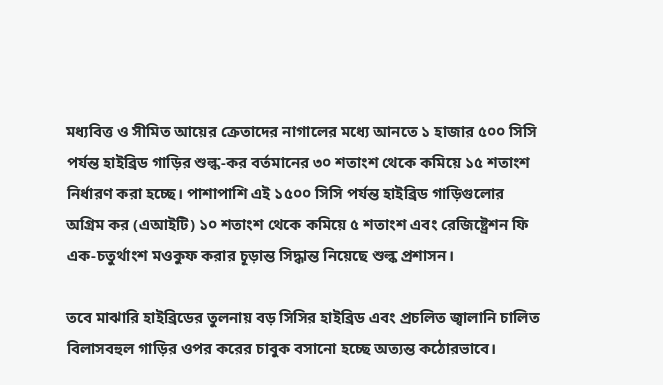মধ্যবিত্ত ও সীমিত আয়ের ক্রেতাদের নাগালের মধ্যে আনতে ১ হাজার ৫০০ সিসি পর্যন্ত হাইব্রিড গাড়ির শুল্ক-কর বর্তমানের ৩০ শতাংশ থেকে কমিয়ে ১৫ শতাংশ নির্ধারণ করা হচ্ছে। পাশাপাশি এই ১৫০০ সিসি পর্যন্ত হাইব্রিড গাড়িগুলোর অগ্রিম কর (এআইটি) ১০ শতাংশ থেকে কমিয়ে ৫ শতাংশ এবং রেজিষ্ট্রেশন ফি এক-চতুর্থাংশ মওকুফ করার চূড়ান্ত সিদ্ধান্ত নিয়েছে শুল্ক প্রশাসন।

তবে মাঝারি হাইব্রিডের তুলনায় বড় সিসির হাইব্রিড এবং প্রচলিত জ্বালানি চালিত বিলাসবহুল গাড়ির ওপর করের চাবুক বসানো হচ্ছে অত্যন্ত কঠোরভাবে।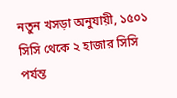নতুন খসড়া অনুযায়ী, ১৫০১ সিসি থেকে ২ হাজার সিসি পর্যন্ত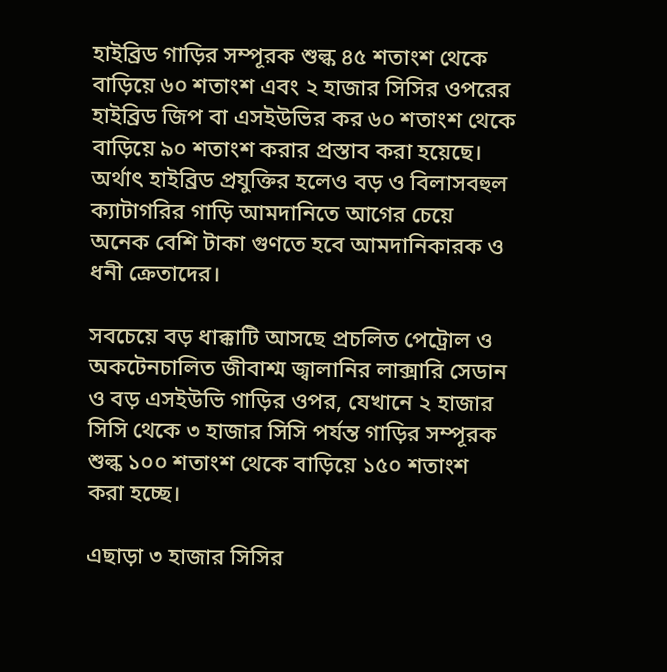হাইব্রিড গাড়ির সম্পূরক শুল্ক ৪৫ শতাংশ থেকে বাড়িয়ে ৬০ শতাংশ এবং ২ হাজার সিসির ওপরের হাইব্রিড জিপ বা এসইউভির কর ৬০ শতাংশ থেকে বাড়িয়ে ৯০ শতাংশ করার প্রস্তাব করা হয়েছে। অর্থাৎ হাইব্রিড প্রযুক্তির হলেও বড় ও বিলাসবহুল ক্যাটাগরির গাড়ি আমদানিতে আগের চেয়ে অনেক বেশি টাকা গুণতে হবে আমদানিকারক ও ধনী ক্রেতাদের।

সবচেয়ে বড় ধাক্কাটি আসছে প্রচলিত পেট্রোল ও অকটেনচালিত জীবাশ্ম জ্বালানির লাক্সারি সেডান ও বড় এসইউভি গাড়ির ওপর, যেখানে ২ হাজার সিসি থেকে ৩ হাজার সিসি পর্যন্ত গাড়ির সম্পূরক শুল্ক ১০০ শতাংশ থেকে বাড়িয়ে ১৫০ শতাংশ করা হচ্ছে।

এছাড়া ৩ হাজার সিসির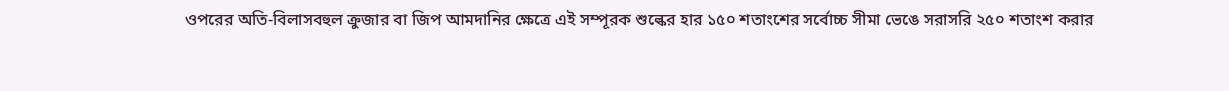ওপরের অতি-বিলাসবহুল ক্রুজার বা জিপ আমদানির ক্ষেত্রে এই সম্পূরক শুল্কের হার ১৫০ শতাংশের সর্বোচ্চ সীমা ভেঙে সরাসরি ২৫০ শতাংশ করার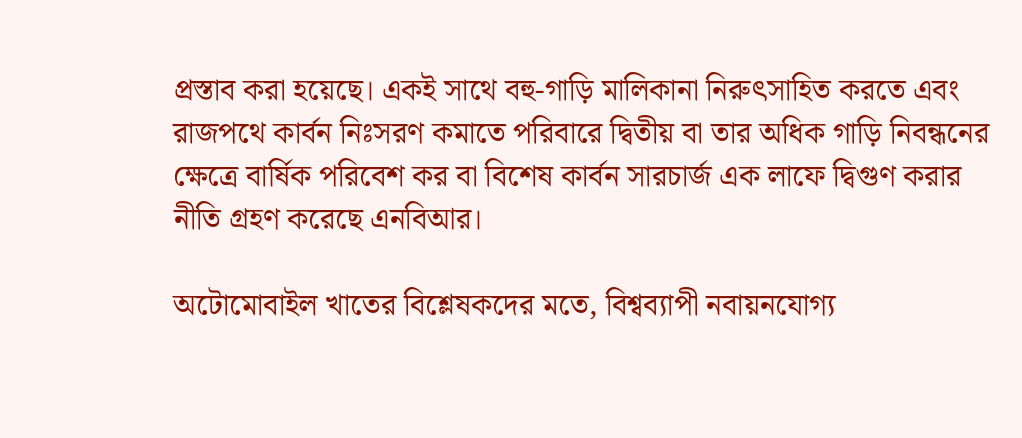প্রস্তাব করা হয়েছে। একই সাথে বহু-গাড়ি মালিকানা নিরুৎসাহিত করতে এবং রাজপথে কার্বন নিঃসরণ কমাতে পরিবারে দ্বিতীয় বা তার অধিক গাড়ি নিবন্ধনের ক্ষেত্রে বার্ষিক পরিবেশ কর বা বিশেষ কার্বন সারচার্জ এক লাফে দ্বিগুণ করার নীতি গ্রহণ করেছে এনবিআর।

অটোমোবাইল খাতের বিশ্লেষকদের মতে, বিশ্বব্যাপী নবায়নযোগ্য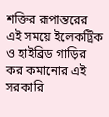শক্তির রূপান্তরের এই সময়ে ইলেকট্রিক ও হাইব্রিড গাড়ির কর কমানোর এই সরকারি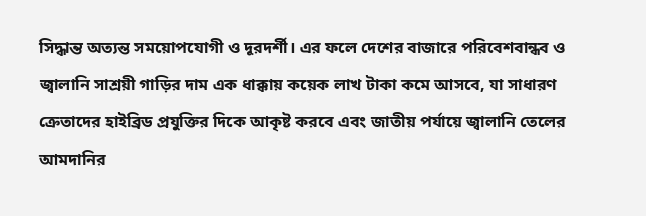সিদ্ধান্ত অত্যন্ত সময়োপযোগী ও দূরদর্শী। এর ফলে দেশের বাজারে পরিবেশবান্ধব ও জ্বালানি সাশ্রয়ী গাড়ির দাম এক ধাক্কায় কয়েক লাখ টাকা কমে আসবে, যা সাধারণ ক্রেতাদের হাইব্রিড প্রযুক্তির দিকে আকৃষ্ট করবে এবং জাতীয় পর্যায়ে জ্বালানি তেলের আমদানির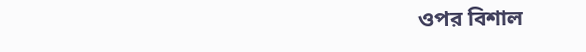ওপর বিশাল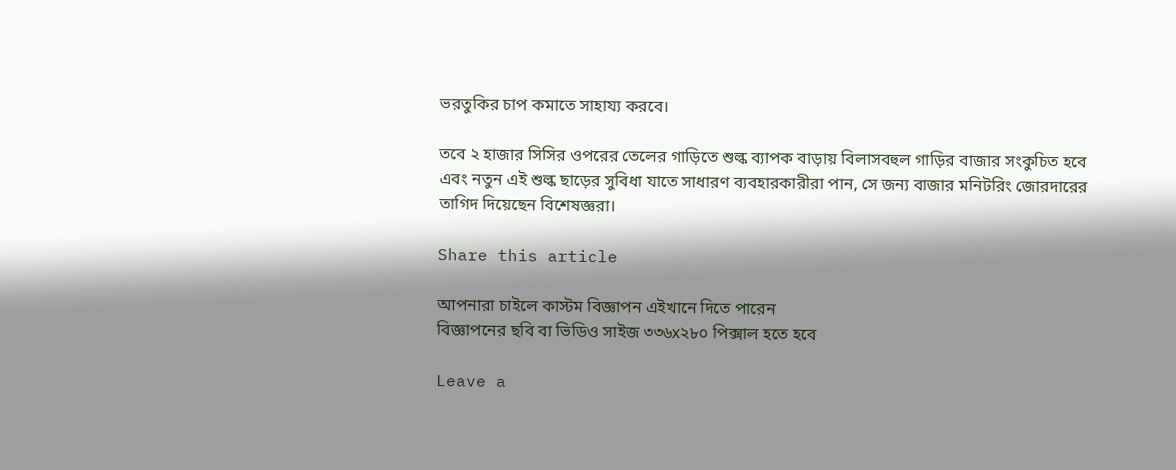ভরতুকির চাপ কমাতে সাহায্য করবে।

তবে ২ হাজার সিসির ওপরের তেলের গাড়িতে শুল্ক ব্যাপক বাড়ায় বিলাসবহুল গাড়ির বাজার সংকুচিত হবে এবং নতুন এই শুল্ক ছাড়ের সুবিধা যাতে সাধারণ ব্যবহারকারীরা পান, সে জন্য বাজার মনিটরিং জোরদারের তাগিদ দিয়েছেন বিশেষজ্ঞরা।

Share this article

আপনারা চাইলে কাস্টম বিজ্ঞাপন এইখানে দিতে পারেন
বিজ্ঞাপনের ছবি বা ভিডিও সাইজ ৩৩৬x২৮০ পিক্সাল হতে হবে

Leave a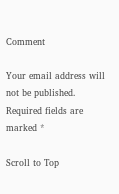Comment

Your email address will not be published. Required fields are marked *

Scroll to Top